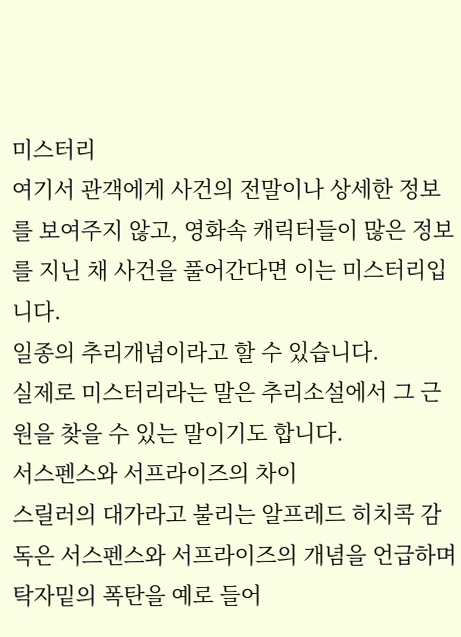미스터리
여기서 관객에게 사건의 전말이나 상세한 정보를 보여주지 않고, 영화속 캐릭터들이 많은 정보를 지닌 채 사건을 풀어간다면 이는 미스터리입니다.
일종의 추리개념이라고 할 수 있습니다.
실제로 미스터리라는 말은 추리소설에서 그 근원을 찾을 수 있는 말이기도 합니다.
서스펜스와 서프라이즈의 차이
스릴러의 대가라고 불리는 알프레드 히치콕 감독은 서스펜스와 서프라이즈의 개념을 언급하며 탁자밑의 폭탄을 예로 들어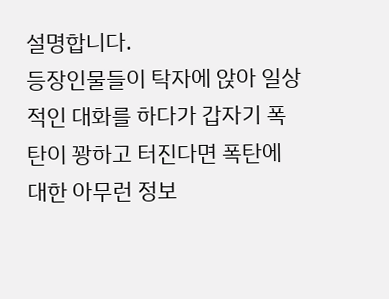설명합니다.
등장인물들이 탁자에 앉아 일상적인 대화를 하다가 갑자기 폭탄이 꽝하고 터진다면 폭탄에 대한 아무런 정보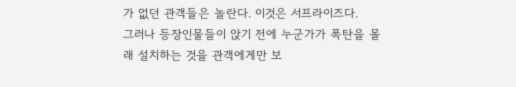가 없던 관객들은 놀란다. 이것은 서프라이즈다.
그러나 등장인물들이 앉기 전에 누군가가 폭탄을 몰래 설치하는 것을 관객에게만 보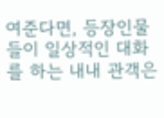여준다면, 등장인물들이 일상적인 대화를 하는 내내 관객은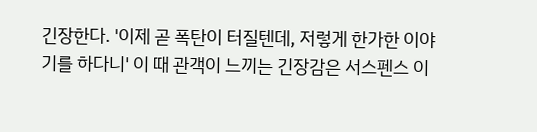긴장한다. '이제 곧 폭탄이 터질텐데, 저렇게 한가한 이야기를 하다니' 이 때 관객이 느끼는 긴장감은 서스펜스 이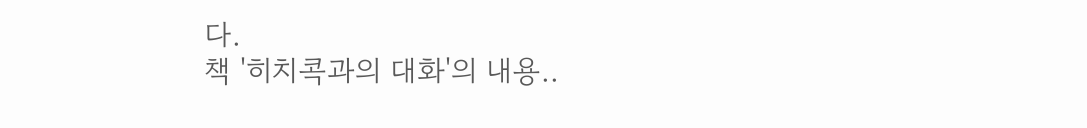다.
책 '히치콕과의 대화'의 내용..